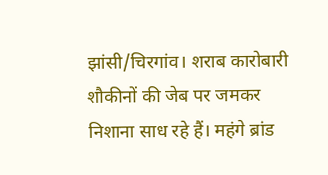झांसी/चिरगांव। शराब कारोबारी शौकीनों की जेब पर जमकर निशाना साध रहे हैं। महंगे ब्रांड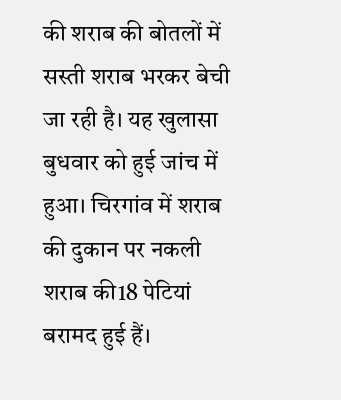की शराब की बोतलों में सस्ती शराब भरकर बेची जा रही है। यह खुलासा बुधवार को हुई जांच में हुआ। चिरगांव में शराब की दुकान पर नकली शराब की18 पेटियां बरामद हुई हैं।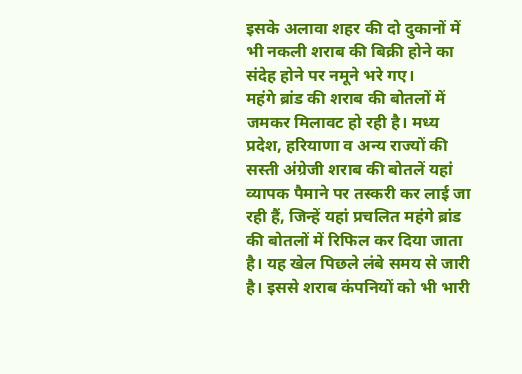इसके अलावा शहर की दो दुकानों में भी नकली शराब की बिक्री होने का संदेह होने पर नमूने भरे गए।
महंगे ब्रांड की शराब की बोतलों में जमकर मिलावट हो रही है। मध्य प्रदेश, हरियाणा व अन्य राज्यों की सस्ती अंग्रेजी शराब की बोतलें यहां व्यापक पैमाने पर तस्करी कर लाई जा रही हैं, जिन्हें यहां प्रचलित महंगे ब्रांड की बोतलों में रिफिल कर दिया जाता है। यह खेल पिछले लंबे समय से जारी है। इससे शराब कंपनियों को भी भारी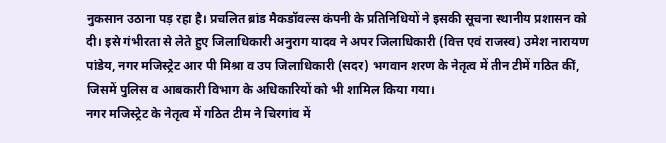नुकसान उठाना पड़ रहा है। प्रचलित ब्रांड मैकडॉवल्स कंपनी के प्रतिनिधियों ने इसकी सूचना स्थानीय प्रशासन को दी। इसे गंभीरता से लेते हुए जिलाधिकारी अनुराग यादव ने अपर जिलाधिकारी (वित्त एवं राजस्व) उमेश नारायण पांडेय, नगर मजिस्ट्रेट आर पी मिश्रा व उप जिलाधिकारी (सदर) भगवान शरण के नेतृत्व में तीन टीमें गठित कीं, जिसमें पुलिस व आबकारी विभाग के अधिकारियों को भी शामिल किया गया।
नगर मजिस्ट्रेट के नेतृत्व में गठित टीम ने चिरगांव में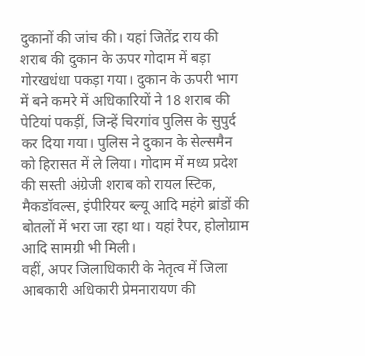दुकानों की जांच की। यहां जितेंद्र राय की शराब की दुकान के ऊपर गोदाम में बड़ा गोरखधंधा पकड़ा गया। दुकान के ऊपरी भाग में बने कमरे में अधिकारियों ने 18 शराब की पेटियां पकड़ीं, जिन्हें चिरगांव पुलिस के सुपुर्द कर दिया गया। पुलिस ने दुकान के सेल्समैन को हिरासत में ले लिया। गोदाम में मध्य प्रदेश की सस्ती अंग्रेजी शराब को रायल स्टिक, मैकडॉवल्स, इंपीरियर ब्ल्यू आदि महंगे ब्रांडों की बोतलों में भरा जा रहा था। यहां रैपर, होलोग्राम आदि सामग्री भी मिली।
वहीं, अपर जिलाधिकारी के नेतृत्व में जिला आबकारी अधिकारी प्रेमनारायण की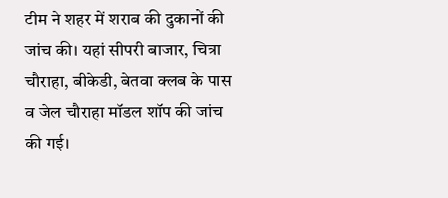टीम ने शहर में शराब की दुकानों की जांच की। यहां सीपरी बाजार, चित्रा चौराहा, बीकेडी, बेतवा क्लब के पास व जेल चौराहा मॉडल शॉप की जांच की गई।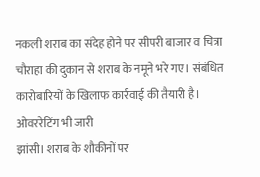नकली शराब का संदेह होने पर सीपरी बाजार व चित्रा चौराहा की दुकान से शराब के नमूने भरे गए। संबंधित कारोबारियों के खिलाफ कार्रवाई की तैयारी है।
ओवररेटिंग भी जारी
झांसी। शराब के शौकीनों पर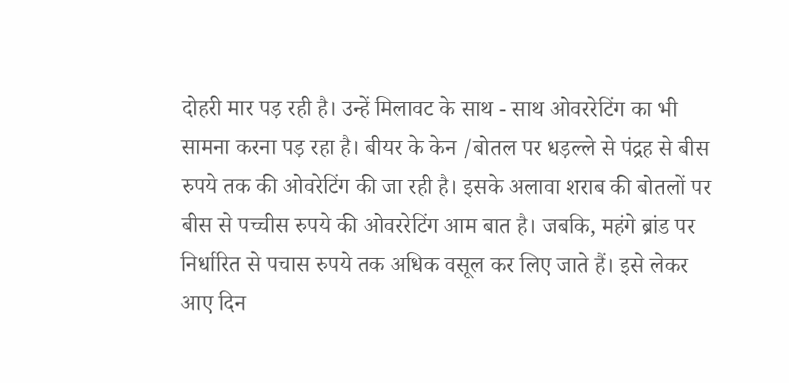दोहरी मार पड़ रही है। उन्हें मिलावट के साथ - साथ ओवररेटिंग का भी सामना करना पड़ रहा है। बीयर के केन /बोतल पर धड़ल्ले से पंद्रह से बीस रुपये तक की ओवरेटिंग की जा रही है। इसके अलावा शराब की बोतलों पर बीस से पच्चीस रुपये की ओवररेटिंग आम बात है। जबकि, महंगे ब्रांड पर निर्धारित से पचास रुपये तक अधिक वसूल कर लिए जाते हैं। इसे लेकर आए दिन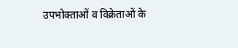उपभोक्ताओं व विक्रेताओं के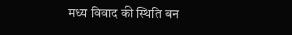मध्य विवाद की स्थिति बन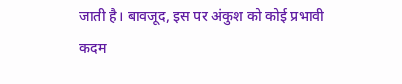जाती है। बावजूद, इस पर अंकुश को कोई प्रभावी कदम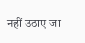नहीं उठाए जा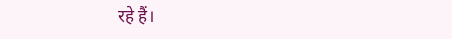रहे हैं।